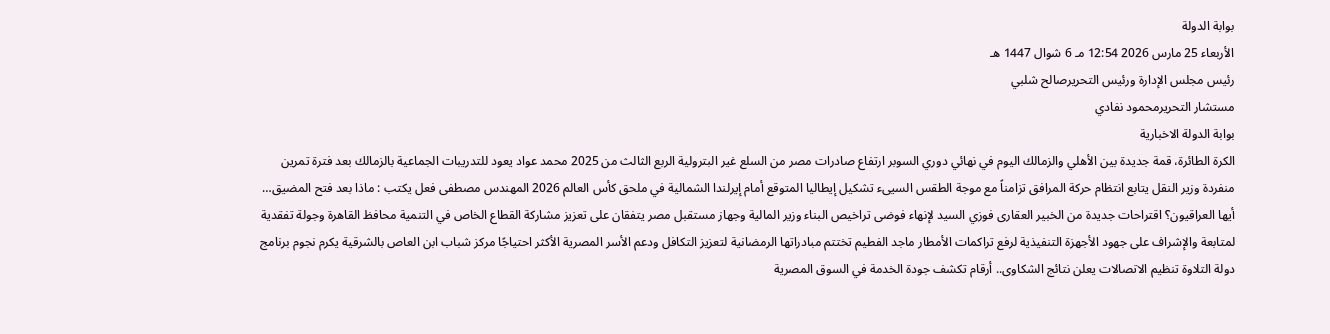بوابة الدولة
الأربعاء 25 مارس 2026 12:54 مـ 6 شوال 1447 هـ
رئيس مجلس الإدارة ورئيس التحريرصالح شلبي
مستشار التحريرمحمود نفادي
بوابة الدولة الاخبارية
الكرة الطائرة، قمة جديدة بين الأهلي والزمالك اليوم في نهائي دوري السوبر ارتفاع صادرات مصر من السلع غير البترولية الربع الثالث من 2025 محمد عواد يعود للتدريبات الجماعية بالزمالك بعد فترة تمرين منفردة وزير النقل يتابع انتظام حركة المرافق تزامناً مع موجة الطقس السيىء تشكيل إيطاليا المتوقع أمام إيرلندا الشمالية في ملحق كأس العالم 2026 المهندس مصطفى فعل يكتب : ماذا بعد فتح المضيق… أيها العراقيون؟ اقتراحات جديدة من الخبير العقارى فوزي السيد لإنهاء فوضى تراخيص البناء وزير المالية وجهاز مستقبل مصر يتفقان على تعزيز مشاركة القطاع الخاص في التنمية محافظ القاهرة وجولة تفقدية لمتابعة والإشراف على جهود الأجهزة التنفيذية لرفع تراكمات الأمطار ماجد الفطيم تختتم مبادراتها الرمضانية لتعزيز التكافل ودعم الأسر المصرية الأكثر احتياجًا مركز شباب ابن العاص بالشرقية يكرم نجوم برنامج دولة التلاوة تنظيم الاتصالات يعلن نتائج الشكاوى.. أرقام تكشف جودة الخدمة في السوق المصرية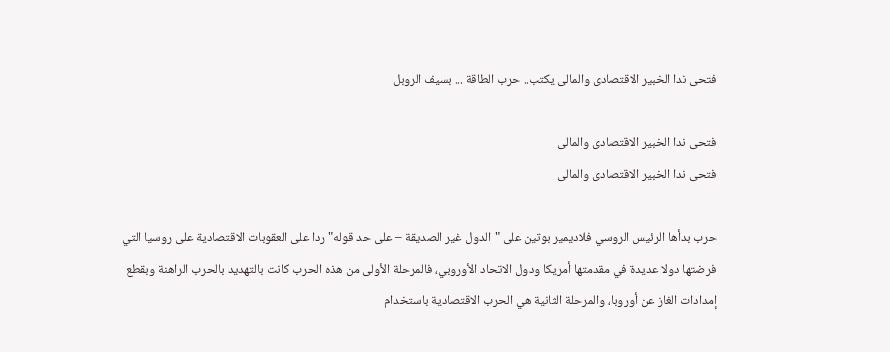فتحى ندا الخبير الاقتصادى والمالى يكتب.. حرب الطاقة ... بسيف الروبل

فتحى ندا الخبير الاقتصادى والمالى
فتحى ندا الخبير الاقتصادى والمالى

حرب بدأها الرئيس الروسي فلاديمير بوتين على "الدول غير الصديقة – على حد قوله" ردا على العقوبات الاقتصادية على روسيا التي فرضتها دولا عديدة في مقدمتها أمريكا ودول الاتحاد الأوروبي، فالمرحلة الأولى من هذه الحرب كانت بالتهديد بالحرب الراهنة وبقطع إمدادات الغاز عن أوروبا، والمرحلة الثانية هي الحرب الاقتصادية باستخدام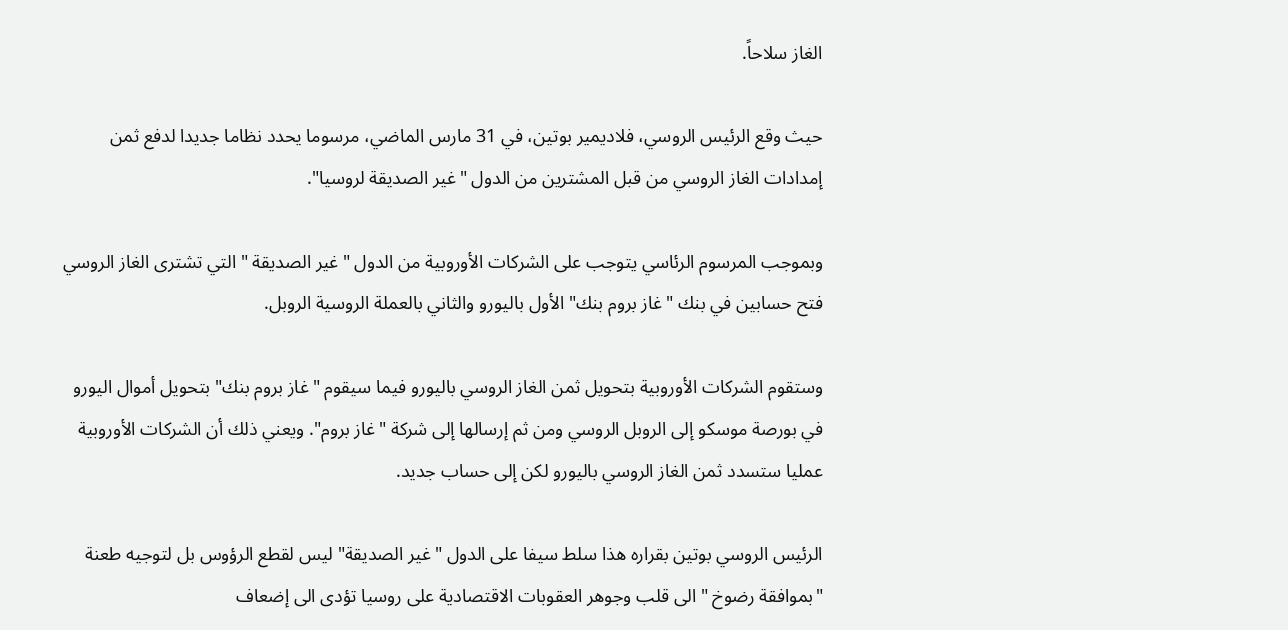الغاز سلاحاً.

حيث وقع الرئيس الروسي، فلاديمير بوتين، في 31 مارس الماضي، مرسوما يحدد نظاما جديدا لدفع ثمن إمدادات الغاز الروسي من قبل المشترين من الدول "غير الصديقة لروسيا".

وبموجب المرسوم الرئاسي يتوجب على الشركات الأوروبية من الدول "غير الصديقة " التي تشترى الغاز الروسي فتح حسابين في بنك "غاز بروم بنك" الأول باليورو والثاني بالعملة الروسية الروبل.

وستقوم الشركات الأوروبية بتحويل ثمن الغاز الروسي باليورو فيما سيقوم "غاز بروم بنك" بتحويل أموال اليورو في بورصة موسكو إلى الروبل الروسي ومن ثم إرسالها إلى شركة "غاز بروم". ويعني ذلك أن الشركات الأوروبية عمليا ستسدد ثمن الغاز الروسي باليورو لكن إلى حساب جديد.

الرئيس الروسي بوتين بقراره هذا سلط سيفا على الدول "غير الصديقة" ليس لقطع الرؤوس بل لتوجيه طعنة "بموافقة رضوخ " الى قلب وجوهر العقوبات الاقتصادية على روسيا تؤدى الى إضعاف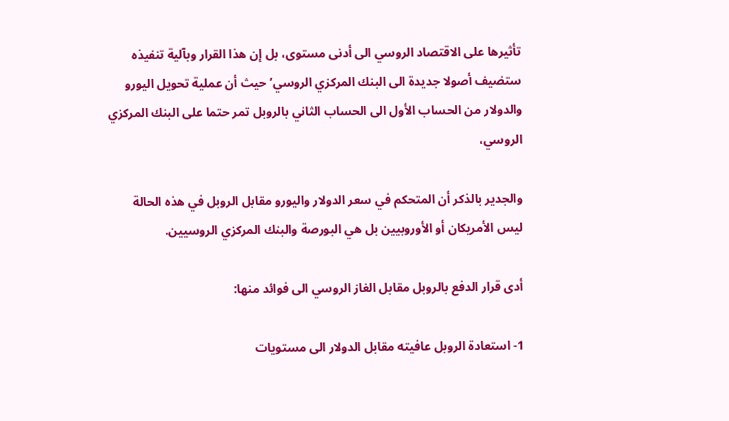تأثيرها على الاقتصاد الروسي الى أدنى مستوى، بل إن هذا القرار وبآلية تنفيذه ستضيف أصولا جديدة الى البنك المركزي الروسي’ حيث أن عملية تحويل اليورو والدولار من الحساب الأول الى الحساب الثاني بالروبل تمر حتما على البنك المركزي الروسي،

والجدير بالذكر أن المتحكم في سعر الدولار واليورو مقابل الروبل في هذه الحالة ليس الأمريكان أو الأوروبيين بل هي البورصة والبنك المركزي الروسيين.

أدى قرار الدفع بالروبل مقابل الغاز الروسي الى فوائد منها:

1- استعادة الروبل عافيته مقابل الدولار الى مستويات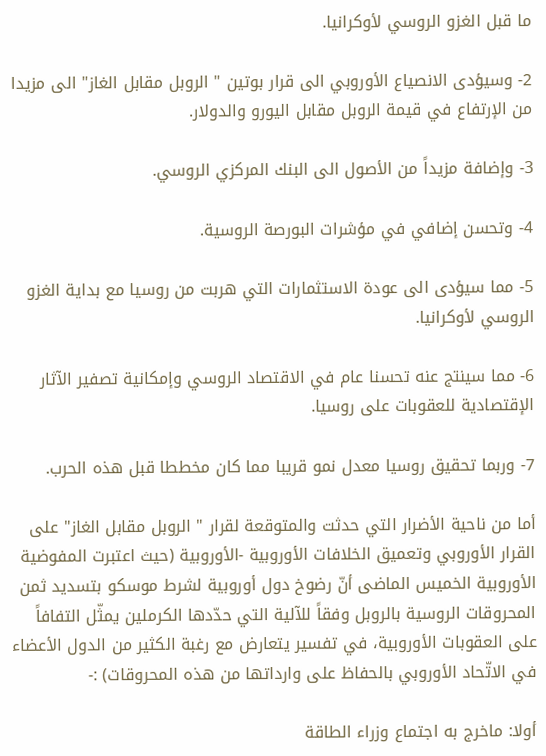ما قبل الغزو الروسي لأوكرانيا.

2- وسيؤدى الانصياع الأوروبي الى قرار بوتين " الروبل مقابل الغاز" الى مزيدا من الإرتفاع في قيمة الروبل مقابل اليورو والدولار.

3- وإضافة مزيداً من الأصول الى البنك المركزي الروسي.

4- وتحسن إضافي في مؤشرات البورصة الروسية.

5- مما سيؤدى الى عودة الاستثمارات التي هربت من روسيا مع بداية الغزو الروسي لأوكرانيا.

6- مما سينتج عنه تحسنا عام في الاقتصاد الروسي وإمكانية تصفير الآثار الإقتصادية للعقوبات على روسيا.

7- وربما تحقيق روسيا معدل نمو قريبا مما كان مخططا قبل هذه الحرب.

أما من ناحية الأضرار التي حدثت والمتوقعة لقرار " الروبل مقابل الغاز" على القرار الأوروبي وتعميق الخلافات الأوروبية -الأوروبية (حيث اعتبرت المفوضية الأوروبية الخميس الماضى أنّ رضوخ دول أوروبية لشرط موسكو بتسديد ثمن المحروقات الروسية بالروبل وفقاً للآلية التي حدّدها الكرملين يمثّل التفافاً على العقوبات الأوروبية، في تفسير يتعارض مع رغبة الكثير من الدول الأعضاء في الاتّحاد الأوروبي بالحفاظ على وارداتها من هذه المحروقات) :-

أولا: ماخرج به اجتماع وزراء الطاقة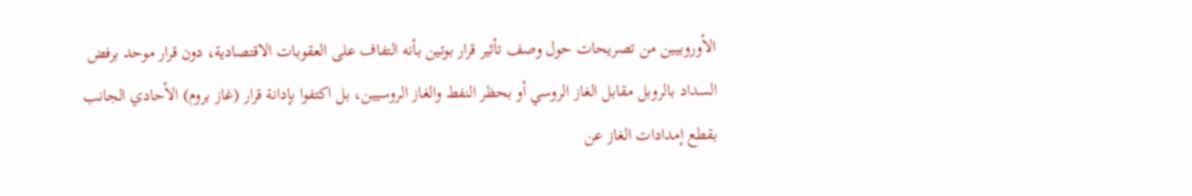الأوروبيين من تصريحات حول وصف تأثير قرار بوتين بأنه التفاف على العقوبات الاقتصادية، دون قرار موحد برفض السداد بالروبل مقابل الغاز الروسي أو بحظر النفط والغاز الروسيين، بل اكتفوا بإدانة قرار (غاز بروم) الأحادي الجانب بقطع إمدادات الغاز عن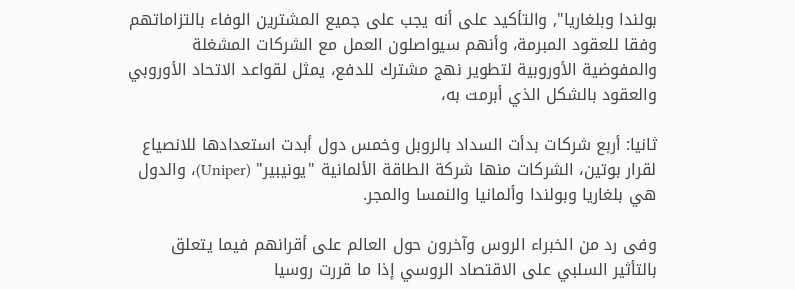بولندا وبلغاريا", والتأكيد على أنه يجب على جميع المشترين الوفاء بالتزاماتهم وفقا للعقود المبرمة، وأنهم سيواصلون العمل مع الشركات المشغلة والمفوضية الأوروبية لتطوير نهج مشترك للدفع، يمثل لقواعد الاتحاد الأوروبي والعقود بالشكل الذي أبرمت به،

ثانيا: أربع شركات بدأت السداد بالروبل وخمس دول أبدت استعدادها للانصياع لقرار بوتين، الشركات منها شركة الطاقة الألمانية "يونيبير" (Uniper)، والدول هي بلغاريا وبولندا وألمانيا والنمسا والمجر.

وفى رد من الخبراء الروس وآخرون حول العالم على أقرانهم فيما يتعلق بالتأثير السلبي على الاقتصاد الروسي إذا ما قررت روسيا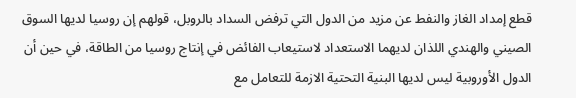قطع إمداد الغاز والنفط عن مزيد من الدول التي ترفض السداد بالروبل، قولهم إن روسيا لديها السوق الصيني والهندي اللذان لديهما الاستعداد لاستيعاب الفائض في إنتاج روسيا من الطاقة، في حين أن الدول الأوروبية ليس لديها البنية التحتية الازمة للتعامل مع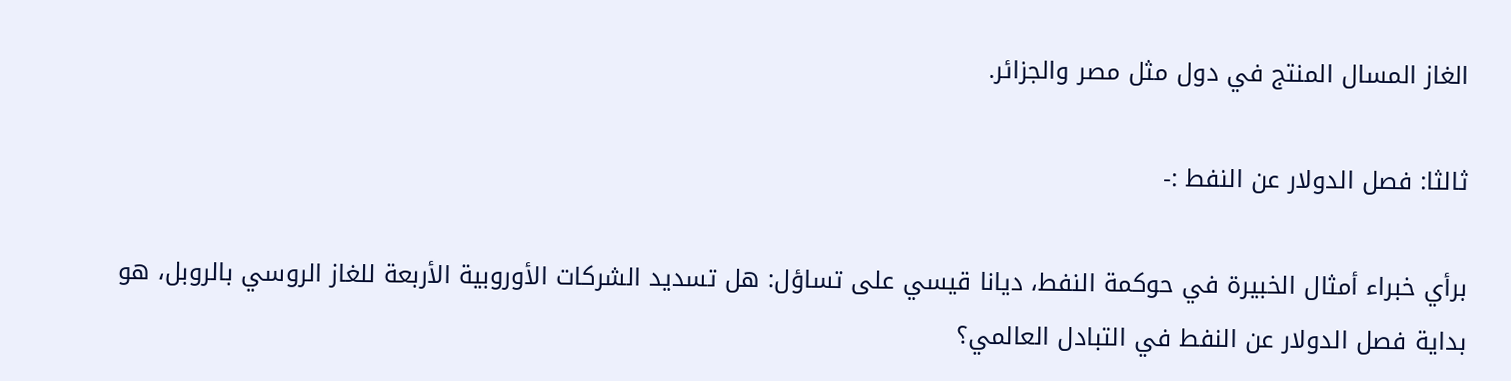الغاز المسال المنتج في دول مثل مصر والجزائر.

ثالثا: فصل الدولار عن النفط :-

برأي خبراء أمثال الخبيرة في حوكمة النفط، ديانا قيسي على تساؤل: هل تسديد الشركات الأوروبية الأربعة للغاز الروسي بالروبل، هو بداية فصل الدولار عن النفط في التبادل العالمي؟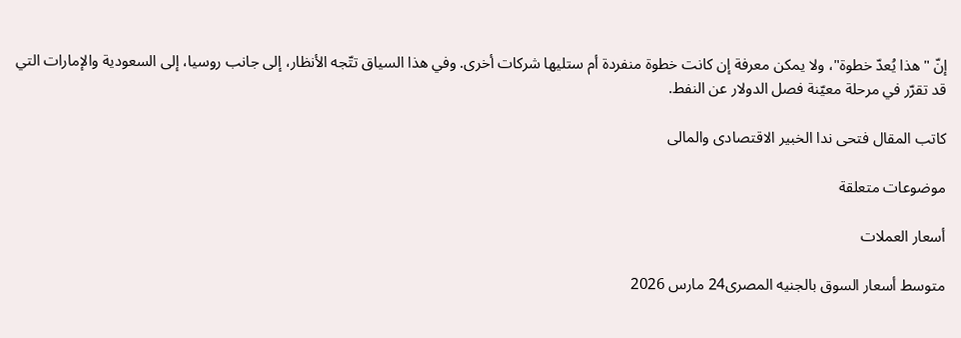إنّ "هذا يُعدّ خطوة"، ولا يمكن معرفة إن كانت خطوة منفردة أم ستليها شركات أخرى. وفي هذا السياق تتّجه الأنظار، إلى جانب روسيا، إلى السعودية والإمارات التي قد تقرّر في مرحلة معيّنة فصل الدولار عن النفط.

كاتب المقال فتحى ندا الخبير الاقتصادى والمالى

موضوعات متعلقة

أسعار العملات

متوسط أسعار السوق بالجنيه المصرى24 مارس 2026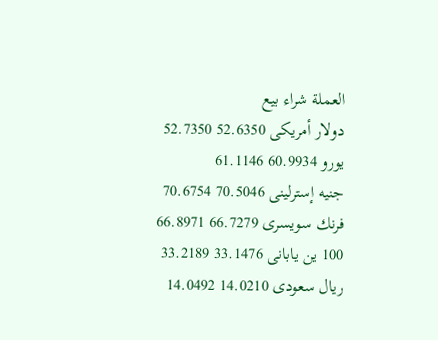العملة شراء بيع
دولار أمريكى 52.6350 52.7350
يورو 60.9934 61.1146
جنيه إسترلينى 70.5046 70.6754
فرنك سويسرى 66.7279 66.8971
100 ين يابانى 33.1476 33.2189
ريال سعودى 14.0210 14.0492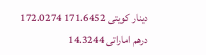دينار كويتى 171.6452 172.0274
درهم اماراتى 14.3244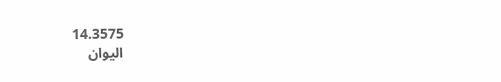14.3575
اليوان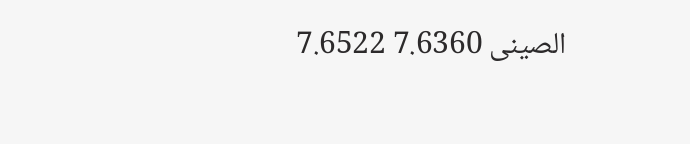الصينى 7.6360 7.6522